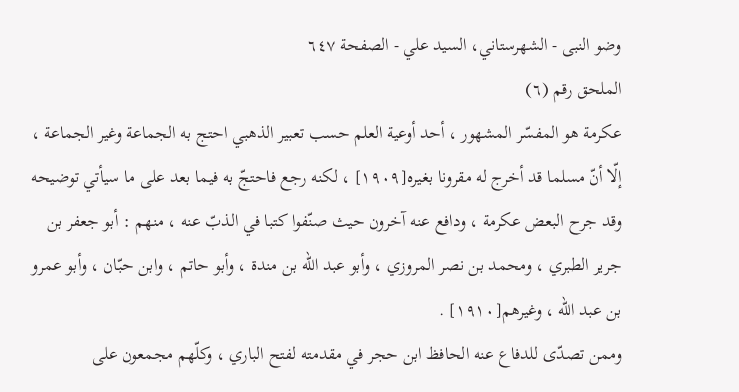وضو النبی - الشهرستاني، السيد علي - الصفحة ٦٤٧
الملحق رقم (٦)
عكرمة هو المفسّر المشهور ، أحد أوعية العلم حسب تعبير الذهبي احتج به الجماعة وغير الجماعة ، إلّا أنّ مسلما قد أخرج له مقرونا بغيره[١٩٠٩] ، لكنه رجع فاحتجّ به فيما بعد على ما سيأتي توضيحه وقد جرح البعض عكرمة ، ودافع عنه آخرون حيث صنّفوا كتبا في الذبّ عنه ، منهم : أبو جعفر بن جرير الطبري ، ومحمد بن نصر المروزي ، وأبو عبد الله بن مندة ، وأبو حاتم ، وابن حبّان ، وأبو عمرو بن عبد الله ، وغيرهم[١٩١٠] .
وممن تصدّى للدفاع عنه الحافظ ابن حجر في مقدمته لفتح الباري ، وكلّهم مجمعون على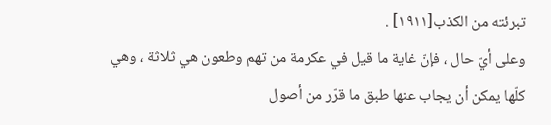تبرئته من الكذب[١٩١١] .
وعلى أيّ حال ، فإنّ غاية ما قيل في عكرمة من تهم وطعون هي ثلاثة ، وهي كلّها يمكن أن يجاب عنها طبق ما قرّر من أصول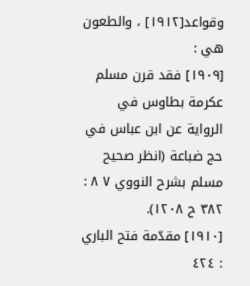وقواعد[١٩١٢] ، والطعون هي :
[١٩٠٩] فقد قرن مسلم عكرمة بطاوس في الرواية عن ابن عباس في حج ضباعة (انظر صحيح مسلم بشرح النووي ٧ ٨ : ٣٨٢ ح ١٢٠٨).
[١٩١٠] مقدّمة فتح الباري : ٤٢٤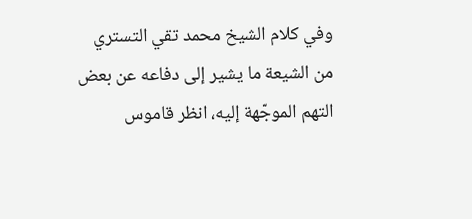وفي كلام الشيخ محمد تقي التستري من الشيعة ما يشير إلى دفاعه عن بعض التهم الموجّهة إليه، انظر قاموس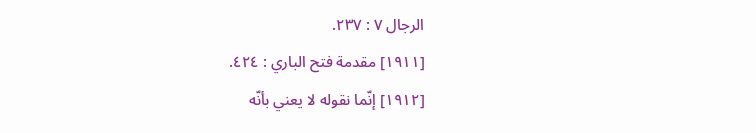الرجال ٧ : ٢٣٧.
[١٩١١] مقدمة فتح الباري : ٤٢٤.
[١٩١٢] إنّما نقوله لا يعني بأنّه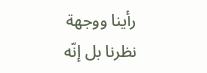رأينا ووجهة نظرنا بل إنّه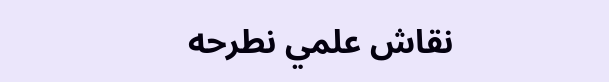نقاش علمي نطرحه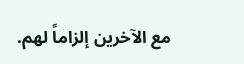مع الآخرين إلزاماً لهم.